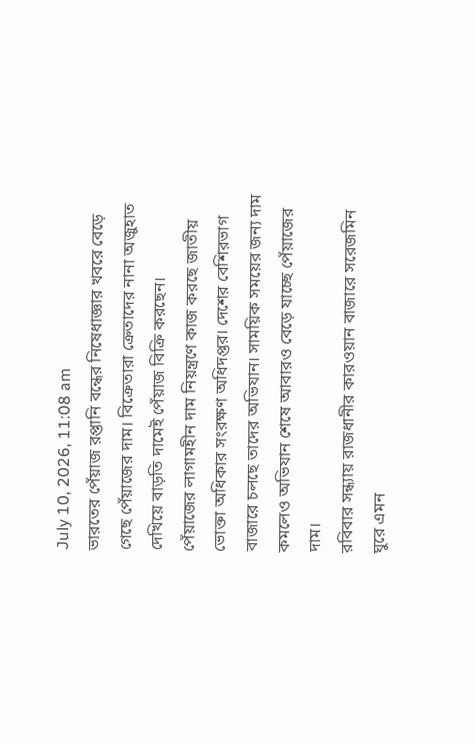July 10, 2026, 11:08 am
ভারতের পেঁয়াজ রপ্তানি বন্ধের নিষেধাজ্ঞার খবরে বেড়ে গেছে পেঁয়াজের দাম। বিক্রেতারা ক্রেতাদের নানা অজুহাত দেখিয়ে বাড়তি দামেই পেঁয়াজ বিক্রি করছেন।
পেঁয়াজের লাগামহীন দাম নিয়ন্ত্রণে কাজ করছে জাতীয় ভোক্তা অধিকার সংরক্ষণ অধিদপ্তর। দেশের বেশিরভাগ বাজারে চলছে তাদের অভিযান। সাময়িক সময়ের জন্য দাম কমলেও অভিযান শেষে আবারও বেড়ে যাচ্ছে পেঁয়াজের দাম।
রবিবার সন্ধ্যায় রাজধানীর কারওয়ান বাজারে সরেজমিন ঘুরে এমন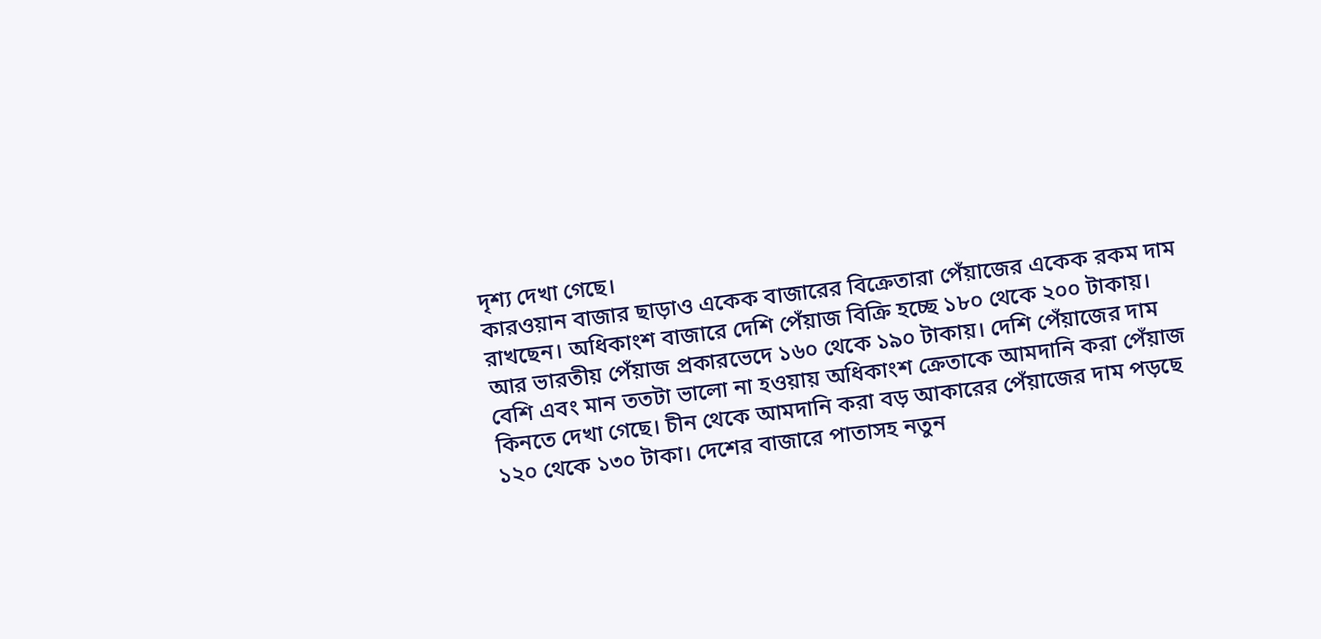দৃশ্য দেখা গেছে।
কারওয়ান বাজার ছাড়াও একেক বাজারের বিক্রেতারা পেঁয়াজের একেক রকম দাম রাখছেন। অধিকাংশ বাজারে দেশি পেঁয়াজ বিক্রি হচ্ছে ১৮০ থেকে ২০০ টাকায়। আর ভারতীয় পেঁয়াজ প্রকারভেদে ১৬০ থেকে ১৯০ টাকায়। দেশি পেঁয়াজের দাম বেশি এবং মান ততটা ভালো না হওয়ায় অধিকাংশ ক্রেতাকে আমদানি করা পেঁয়াজ কিনতে দেখা গেছে। চীন থেকে আমদানি করা বড় আকারের পেঁয়াজের দাম পড়ছে ১২০ থেকে ১৩০ টাকা। দেশের বাজারে পাতাসহ নতুন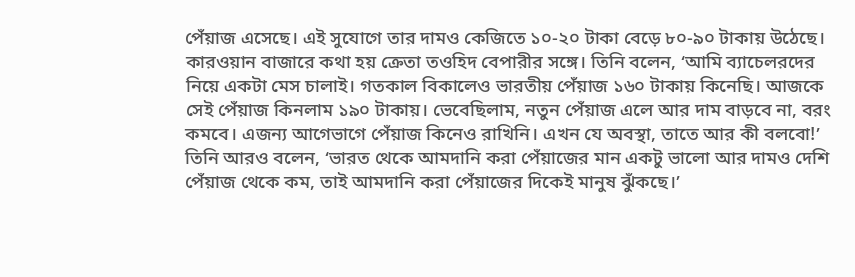পেঁয়াজ এসেছে। এই সুযোগে তার দামও কেজিতে ১০-২০ টাকা বেড়ে ৮০-৯০ টাকায় উঠেছে।
কারওয়ান বাজারে কথা হয় ক্রেতা তওহিদ বেপারীর সঙ্গে। তিনি বলেন, ‘আমি ব্যাচেলরদের নিয়ে একটা মেস চালাই। গতকাল বিকালেও ভারতীয় পেঁয়াজ ১৬০ টাকায় কিনেছি। আজকে সেই পেঁয়াজ কিনলাম ১৯০ টাকায়। ভেবেছিলাম, নতুন পেঁয়াজ এলে আর দাম বাড়বে না, বরং কমবে। এজন্য আগেভাগে পেঁয়াজ কিনেও রাখিনি। এখন যে অবস্থা, তাতে আর কী বলবো!’
তিনি আরও বলেন, ‘ভারত থেকে আমদানি করা পেঁয়াজের মান একটু ভালো আর দামও দেশি পেঁয়াজ থেকে কম, তাই আমদানি করা পেঁয়াজের দিকেই মানুষ ঝুঁকছে।’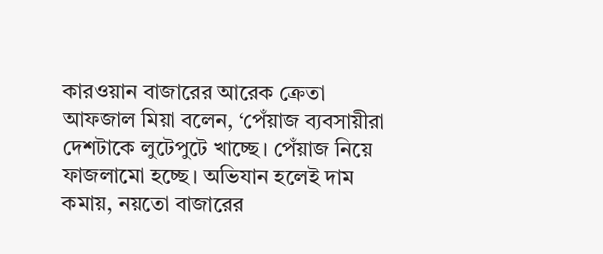কারওয়ান বাজারের আরেক ক্রেতা আফজাল মিয়া বলেন, ‘পেঁয়াজ ব্যবসায়ীরা দেশটাকে লুটেপুটে খাচ্ছে। পেঁয়াজ নিয়ে ফাজলামো হচ্ছে। অভিযান হলেই দাম কমায়, নয়তো বাজারের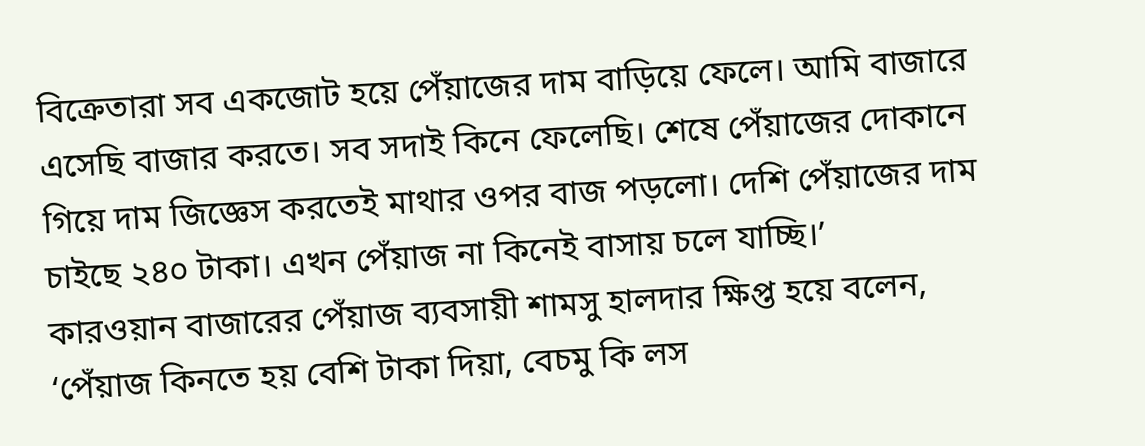বিক্রেতারা সব একজোট হয়ে পেঁয়াজের দাম বাড়িয়ে ফেলে। আমি বাজারে এসেছি বাজার করতে। সব সদাই কিনে ফেলেছি। শেষে পেঁয়াজের দোকানে গিয়ে দাম জিজ্ঞেস করতেই মাথার ওপর বাজ পড়লো। দেশি পেঁয়াজের দাম চাইছে ২৪০ টাকা। এখন পেঁয়াজ না কিনেই বাসায় চলে যাচ্ছি।’
কারওয়ান বাজারের পেঁয়াজ ব্যবসায়ী শামসু হালদার ক্ষিপ্ত হয়ে বলেন, ‘পেঁয়াজ কিনতে হয় বেশি টাকা দিয়া, বেচমু কি লস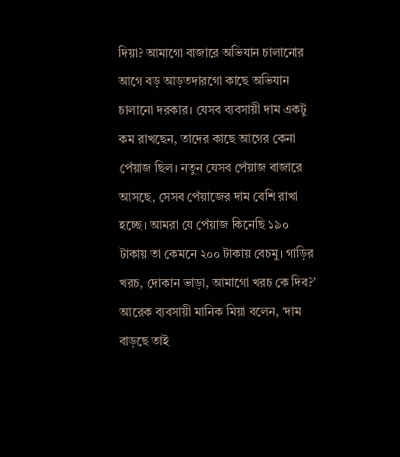দিয়া? আমাগো বাজারে অভিযান চালানোর আগে বড় আড়তদারগো কাছে অভিযান চালানো দরকার। যেসব ব্যবসায়ী দাম একটু কম রাখছেন, তাদের কাছে আগের কেনা পেঁয়াজ ছিল। নতুন যেসব পেঁয়াজ বাজারে আসছে, সেসব পেঁয়াজের দাম বেশি রাখা হচ্ছে। আমরা যে পেঁয়াজ কিনেছি ১৯০ টাকায় তা কেমনে ২০০ টাকায় বেচমু। গাড়ির খরচ, দোকান ভাড়া, আমাগো খরচ কে দিব?’
আরেক ব্যবসায়ী মানিক মিয়া বলেন, ‘দাম বাড়ছে তাই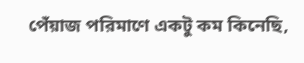পেঁয়াজ পরিমাণে একটু কম কিনেছি,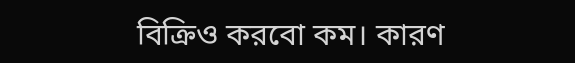বিক্রিও করবো কম। কারণ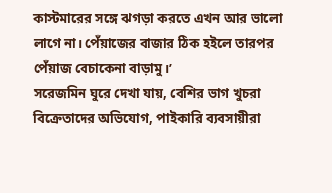কাস্টমারের সঙ্গে ঝগড়া করতে এখন আর ভালো লাগে না। পেঁয়াজের বাজার ঠিক হইলে তারপর পেঁয়াজ বেচাকেনা বাড়ামু।’
সরেজমিন ঘুরে দেখা যায়, বেশির ভাগ খুচরা বিক্রেতাদের অভিযোগ, পাইকারি ব্যবসায়ীরা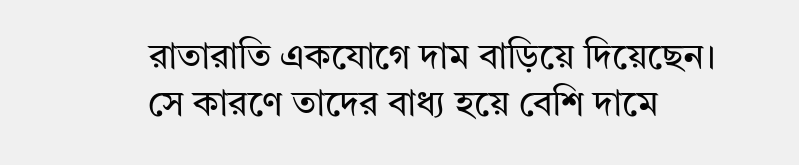রাতারাতি একযোগে দাম বাড়িয়ে দিয়েছেন। সে কারণে তাদের বাধ্য হয়ে বেশি দামে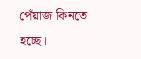পেঁয়াজ কিনতে হচ্ছে।